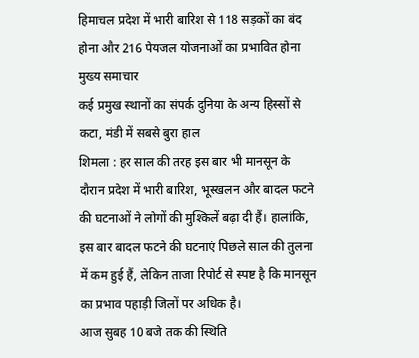हिमाचल प्रदेश में भारी बारिश से 118 सड़कों का बंद होना और 216 पेयजल योजनाओं का प्रभावित होना
मुख्य समाचार
कई प्रमुख स्थानों का संपर्क दुनिया के अन्य हिस्सों से कटा, मंडी में सबसे बुरा हाल
शिमला : हर साल की तरह इस बार भी मानसून के दौरान प्रदेश में भारी बारिश, भूस्खलन और बादल फटने की घटनाओं ने लोगों की मुश्किलें बढ़ा दी हैं। हालांकि, इस बार बादल फटने की घटनाएं पिछले साल की तुलना में कम हुई हैं, लेकिन ताजा रिपोर्ट से स्पष्ट है कि मानसून का प्रभाव पहाड़ी जिलों पर अधिक है।
आज सुबह 10 बजे तक की स्थिति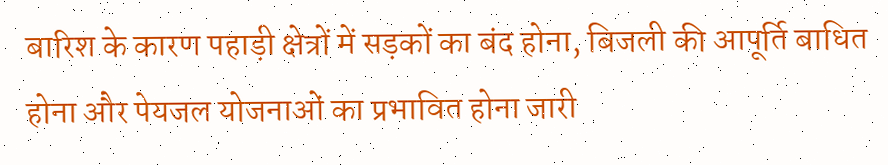बारिश के कारण पहाड़ी क्षेत्रों में सड़कों का बंद होना, बिजली की आपूर्ति बाधित होना और पेयजल योजनाओं का प्रभावित होना जारी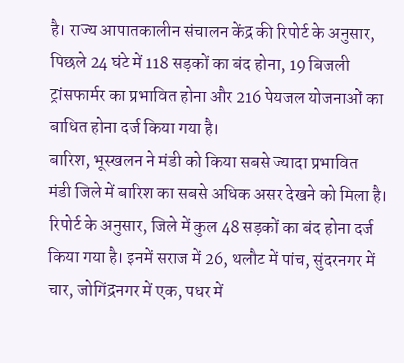है। राज्य आपातकालीन संचालन केंद्र की रिपोर्ट के अनुसार, पिछले 24 घंटे में 118 सड़कों का बंद होना, 19 बिजली ट्रांसफार्मर का प्रभावित होना और 216 पेयजल योजनाओं का बाधित होना दर्ज किया गया है।
बारिश, भूस्खलन ने मंडी को किया सबसे ज्यादा प्रभावित
मंडी जिले में बारिश का सबसे अधिक असर देखने को मिला है। रिपोर्ट के अनुसार, जिले में कुल 48 सड़कों का बंद होना दर्ज किया गया है। इनमें सराज में 26, थलौट में पांच, सुंदरनगर में चार, जोगिंद्रनगर में एक, पधर में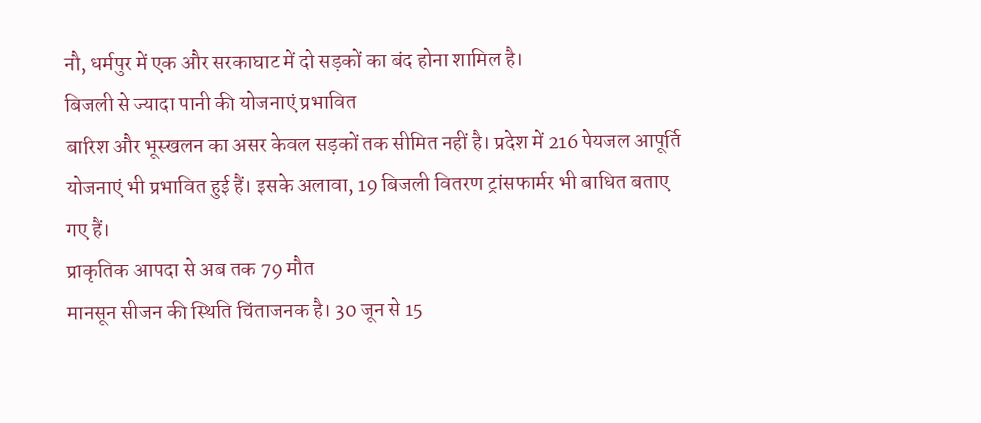नौ, धर्मपुर में एक और सरकाघाट में दो सड़कों का बंद होना शामिल है।
बिजली से ज्यादा पानी की योजनाएं प्रभावित
बारिश और भूस्खलन का असर केवल सड़कों तक सीमित नहीं है। प्रदेश में 216 पेयजल आपूर्ति योजनाएं भी प्रभावित हुई हैं। इसके अलावा, 19 बिजली वितरण ट्रांसफार्मर भी बाधित बताए गए हैं।
प्राकृतिक आपदा से अब तक 79 मौत
मानसून सीजन की स्थिति चिंताजनक है। 30 जून से 15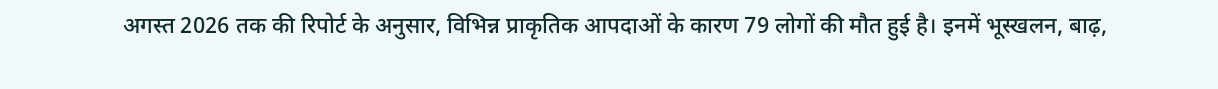अगस्त 2026 तक की रिपोर्ट के अनुसार, विभिन्न प्राकृतिक आपदाओं के कारण 79 लोगों की मौत हुई है। इनमें भूस्खलन, बाढ़,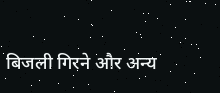बिजली गिरने और अन्य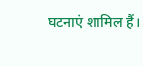घटनाएं शामिल हैं।